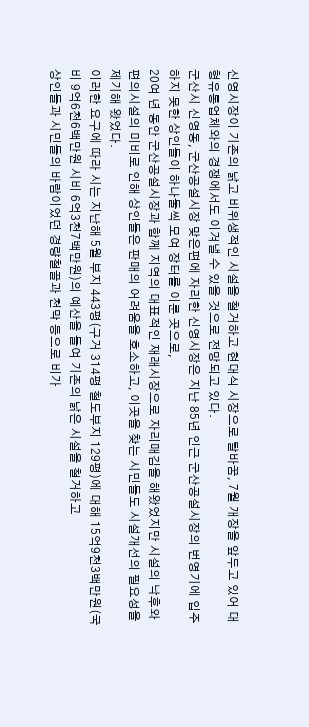신영시장이 기존의 낡고 비위생적인 시설을 철거하고 현대식 시장으로 탈바꿈, 7월 개장을 앞두고 있어 대형유통업체와의 경쟁에서도 이겨낼 수 있을 것으로 전망되고 있다.
군산시 신영동, 군산공설시장 맞은편에 자리한 신영시장은 지난 85년 인근 군산공설시장의 번영기에 입주하지 못한 상인들이 하나둘씩 모여 장터를 이룬 곳으로,
20여 년 동안 군산공설시장과 함께 지역의 대표적인 재래시장으로 자리매김을 해왔었지만 시설의 낙후와 편의시설의 미비로 인해 상인들은 판매의 어려움을 호소하고, 이곳을 찾는 시민들도 시설개선의 필요성을 제기해 왔었다.
이러한 요구에 따라 시는 지난해 5월 부지 443평(구거 314평 철도부지 129평)에 대해 15억9천3백만원(국비 9억6천6백만원 시비 6억3천7백만원)의 예산을 들여 기존의 낡은 시설을 철거하고
상인들과 시민들의 바람이었던 경량철골과 천막 등으로 비가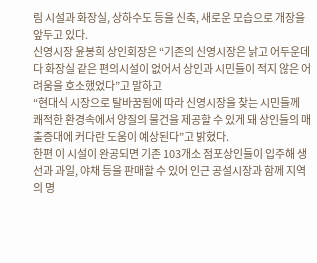림 시설과 화장실, 상하수도 등을 신축, 새로운 모습으로 개장을 앞두고 있다.
신영시장 윤봉희 상인회장은 “기존의 신영시장은 낡고 어두운데다 화장실 같은 편의시설이 없어서 상인과 시민들이 적지 않은 어려움을 호소했었다”고 말하고
“현대식 시장으로 탈바꿈됨에 따라 신영시장을 찾는 시민들께 쾌적한 환경속에서 양질의 물건을 제공할 수 있게 돼 상인들의 매출증대에 커다란 도움이 예상된다”고 밝혔다.
한편 이 시설이 완공되면 기존 103개소 점포상인들이 입주해 생선과 과일, 야채 등을 판매할 수 있어 인근 공설시장과 함께 지역의 명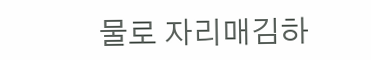물로 자리매김하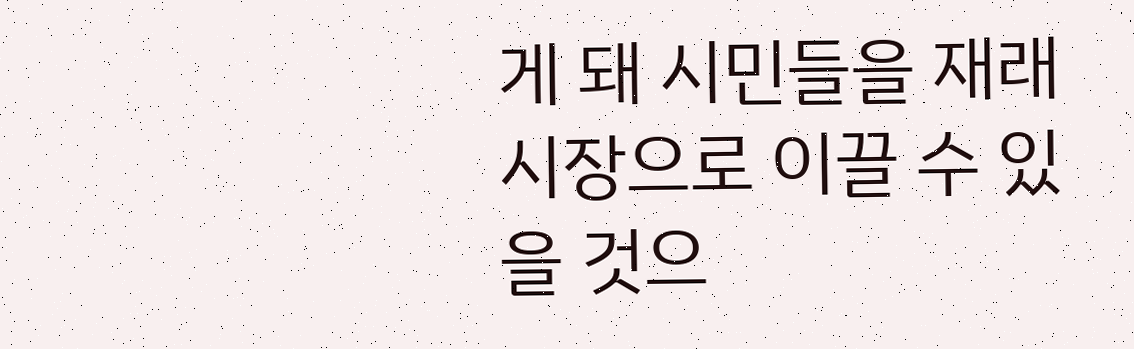게 돼 시민들을 재래시장으로 이끌 수 있을 것으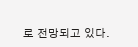로 전망되고 있다.